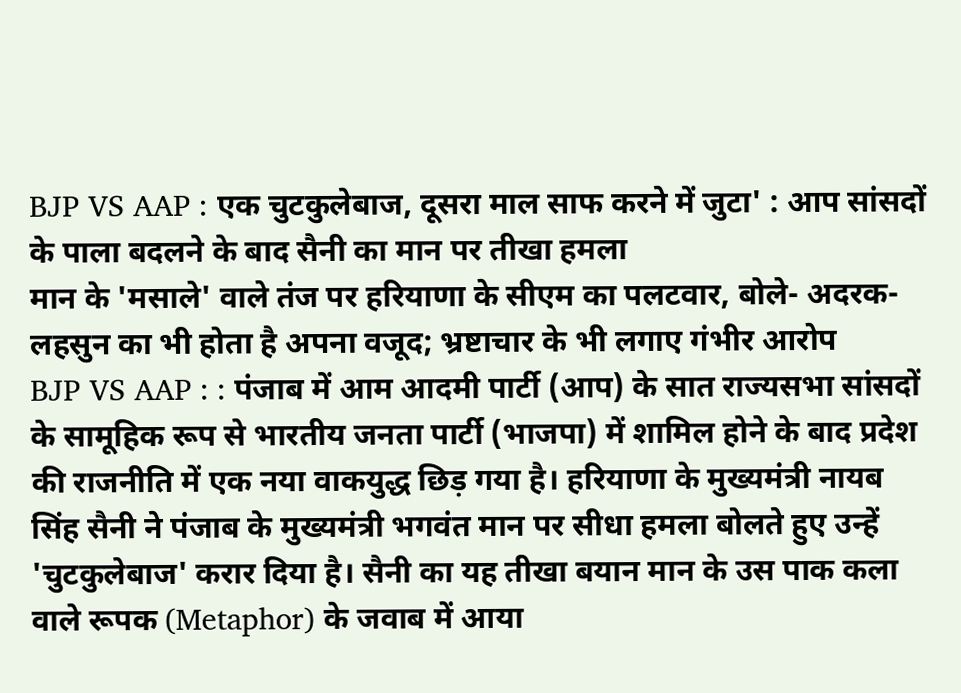BJP VS AAP : एक चुटकुलेबाज, दूसरा माल साफ करने में जुटा' : आप सांसदों के पाला बदलने के बाद सैनी का मान पर तीखा हमला
मान के 'मसाले' वाले तंज पर हरियाणा के सीएम का पलटवार, बोले- अदरक-लहसुन का भी होता है अपना वजूद; भ्रष्टाचार के भी लगाए गंभीर आरोप
BJP VS AAP : : पंजाब में आम आदमी पार्टी (आप) के सात राज्यसभा सांसदों के सामूहिक रूप से भारतीय जनता पार्टी (भाजपा) में शामिल होने के बाद प्रदेश की राजनीति में एक नया वाकयुद्ध छिड़ गया है। हरियाणा के मुख्यमंत्री नायब सिंह सैनी ने पंजाब के मुख्यमंत्री भगवंत मान पर सीधा हमला बोलते हुए उन्हें 'चुटकुलेबाज' करार दिया है। सैनी का यह तीखा बयान मान के उस पाक कला वाले रूपक (Metaphor) के जवाब में आया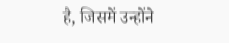है, जिसमें उन्होंने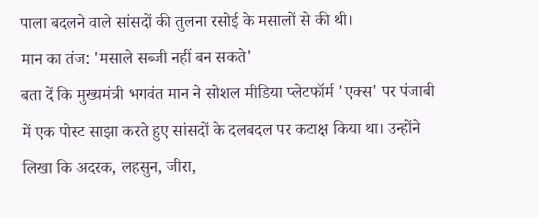पाला बदलने वाले सांसदों की तुलना रसोई के मसालों से की थी।
मान का तंज: 'मसाले सब्जी नहीं बन सकते'
बता दें कि मुख्यमंत्री भगवंत मान ने सोशल मीडिया प्लेटफॉर्म 'एक्स' पर पंजाबी में एक पोस्ट साझा करते हुए सांसदों के दलबदल पर कटाक्ष किया था। उन्होंने लिखा कि अदरक, लहसुन, जीरा,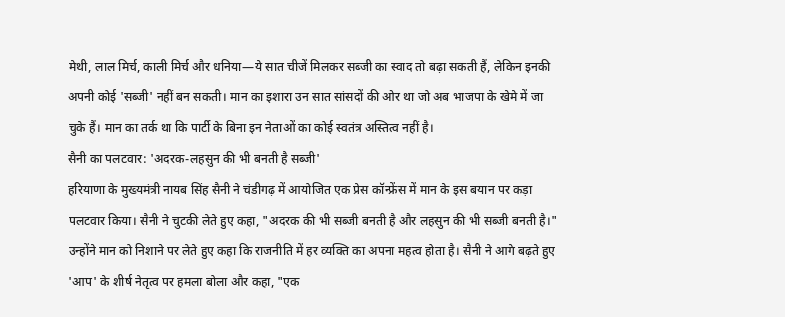मेथी, लाल मिर्च, काली मिर्च और धनिया—ये सात चीजें मिलकर सब्जी का स्वाद तो बढ़ा सकती हैं, लेकिन इनकी अपनी कोई 'सब्जी' नहीं बन सकती। मान का इशारा उन सात सांसदों की ओर था जो अब भाजपा के खेमे में जा चुके हैं। मान का तर्क था कि पार्टी के बिना इन नेताओं का कोई स्वतंत्र अस्तित्व नहीं है।
सैनी का पलटवार: 'अदरक-लहसुन की भी बनती है सब्जी'
हरियाणा के मुख्यमंत्री नायब सिंह सैनी ने चंडीगढ़ में आयोजित एक प्रेस कॉन्फ्रेंस में मान के इस बयान पर कड़ा पलटवार किया। सैनी ने चुटकी लेते हुए कहा, "अदरक की भी सब्जी बनती है और लहसुन की भी सब्जी बनती है।" उन्होंने मान को निशाने पर लेते हुए कहा कि राजनीति में हर व्यक्ति का अपना महत्व होता है। सैनी ने आगे बढ़ते हुए 'आप' के शीर्ष नेतृत्व पर हमला बोला और कहा, "एक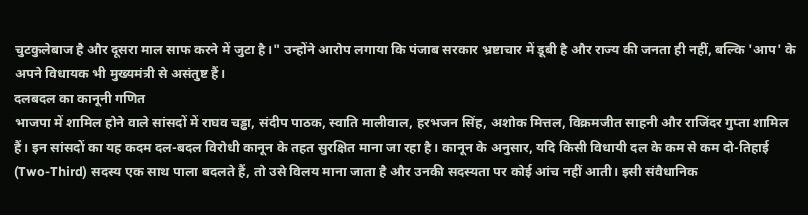चुटकुलेबाज है और दूसरा माल साफ करने में जुटा है।" उन्होंने आरोप लगाया कि पंजाब सरकार भ्रष्टाचार में डूबी है और राज्य की जनता ही नहीं, बल्कि 'आप' के अपने विधायक भी मुख्यमंत्री से असंतुष्ट हैं।
दलबदल का कानूनी गणित
भाजपा में शामिल होने वाले सांसदों में राघव चड्ढा, संदीप पाठक, स्वाति मालीवाल, हरभजन सिंह, अशोक मित्तल, विक्रमजीत साहनी और राजिंदर गुप्ता शामिल हैं। इन सांसदों का यह कदम दल-बदल विरोधी कानून के तहत सुरक्षित माना जा रहा है। कानून के अनुसार, यदि किसी विधायी दल के कम से कम दो-तिहाई (Two-Third) सदस्य एक साथ पाला बदलते हैं, तो उसे विलय माना जाता है और उनकी सदस्यता पर कोई आंच नहीं आती। इसी संवैधानिक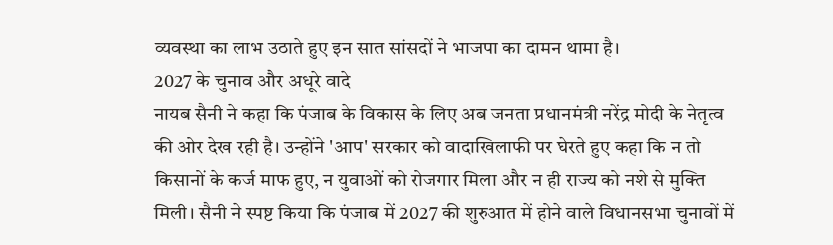व्यवस्था का लाभ उठाते हुए इन सात सांसदों ने भाजपा का दामन थामा है।
2027 के चुनाव और अधूरे वादे
नायब सैनी ने कहा कि पंजाब के विकास के लिए अब जनता प्रधानमंत्री नरेंद्र मोदी के नेतृत्व की ओर देख रही है। उन्होंने 'आप' सरकार को वादाखिलाफी पर घेरते हुए कहा कि न तो किसानों के कर्ज माफ हुए, न युवाओं को रोजगार मिला और न ही राज्य को नशे से मुक्ति मिली। सैनी ने स्पष्ट किया कि पंजाब में 2027 की शुरुआत में होने वाले विधानसभा चुनावों में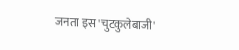जनता इस 'चुटकुलेबाजी'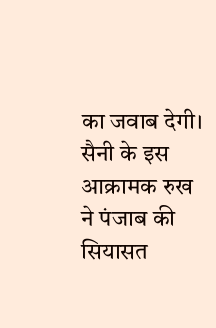का जवाब देगी। सैनी के इस आक्रामक रुख ने पंजाब की सियासत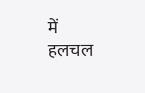में हलचल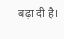बढ़ा दी है।